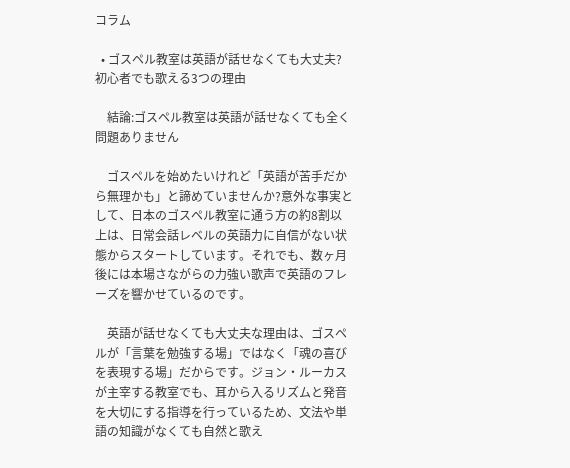コラム

  • ゴスペル教室は英語が話せなくても大丈夫?初心者でも歌える3つの理由

    結論:ゴスペル教室は英語が話せなくても全く問題ありません

    ゴスペルを始めたいけれど「英語が苦手だから無理かも」と諦めていませんか?意外な事実として、日本のゴスペル教室に通う方の約8割以上は、日常会話レベルの英語力に自信がない状態からスタートしています。それでも、数ヶ月後には本場さながらの力強い歌声で英語のフレーズを響かせているのです。

    英語が話せなくても大丈夫な理由は、ゴスペルが「言葉を勉強する場」ではなく「魂の喜びを表現する場」だからです。ジョン・ルーカスが主宰する教室でも、耳から入るリズムと発音を大切にする指導を行っているため、文法や単語の知識がなくても自然と歌え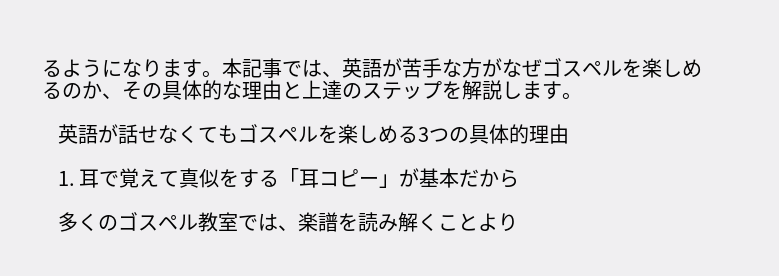るようになります。本記事では、英語が苦手な方がなぜゴスペルを楽しめるのか、その具体的な理由と上達のステップを解説します。

    英語が話せなくてもゴスペルを楽しめる3つの具体的理由

    1. 耳で覚えて真似をする「耳コピー」が基本だから

    多くのゴスペル教室では、楽譜を読み解くことより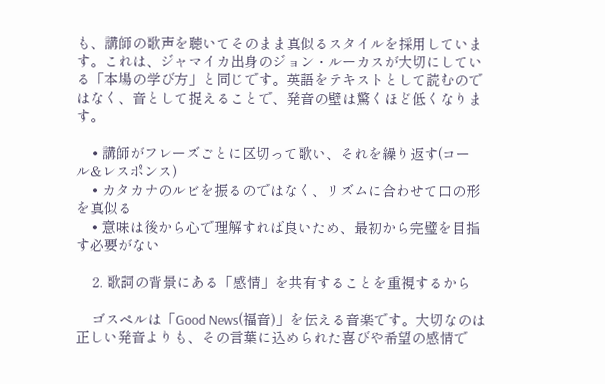も、講師の歌声を聴いてそのまま真似るスタイルを採用しています。これは、ジャマイカ出身のジョン・ルーカスが大切にしている「本場の学び方」と同じです。英語をテキストとして読むのではなく、音として捉えることで、発音の壁は驚くほど低くなります。

    • 講師がフレーズごとに区切って歌い、それを繰り返す(コール&レスポンス)
    • カタカナのルビを振るのではなく、リズムに合わせて口の形を真似る
    • 意味は後から心で理解すれば良いため、最初から完璧を目指す必要がない

    2. 歌詞の背景にある「感情」を共有することを重視するから

    ゴスペルは「Good News(福音)」を伝える音楽です。大切なのは正しい発音よりも、その言葉に込められた喜びや希望の感情で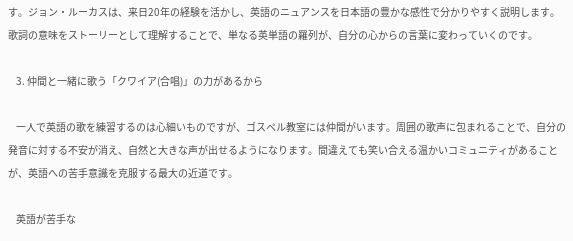す。ジョン・ルーカスは、来日20年の経験を活かし、英語のニュアンスを日本語の豊かな感性で分かりやすく説明します。歌詞の意味をストーリーとして理解することで、単なる英単語の羅列が、自分の心からの言葉に変わっていくのです。

    3. 仲間と一緒に歌う「クワイア(合唱)」の力があるから

    一人で英語の歌を練習するのは心細いものですが、ゴスペル教室には仲間がいます。周囲の歌声に包まれることで、自分の発音に対する不安が消え、自然と大きな声が出せるようになります。間違えても笑い合える温かいコミュニティがあることが、英語への苦手意識を克服する最大の近道です。

    英語が苦手な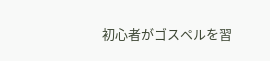初心者がゴスペルを習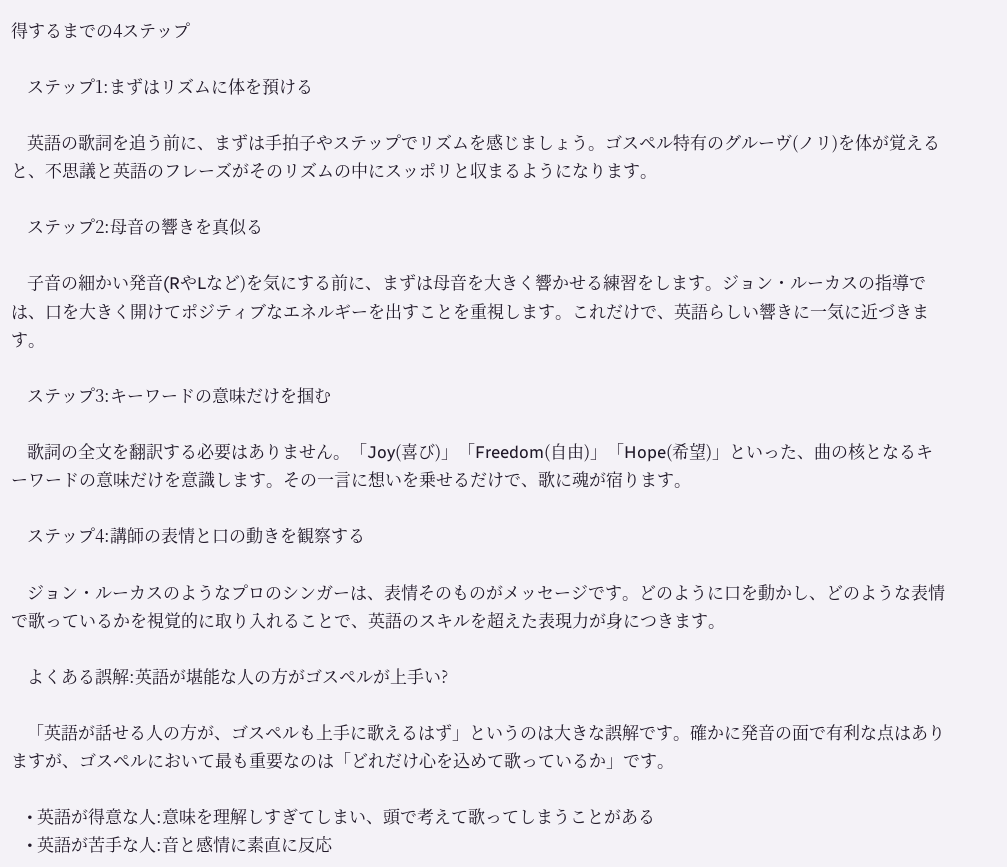得するまでの4ステップ

    ステップ1:まずはリズムに体を預ける

    英語の歌詞を追う前に、まずは手拍子やステップでリズムを感じましょう。ゴスペル特有のグルーヴ(ノリ)を体が覚えると、不思議と英語のフレーズがそのリズムの中にスッポリと収まるようになります。

    ステップ2:母音の響きを真似る

    子音の細かい発音(RやLなど)を気にする前に、まずは母音を大きく響かせる練習をします。ジョン・ルーカスの指導では、口を大きく開けてポジティブなエネルギーを出すことを重視します。これだけで、英語らしい響きに一気に近づきます。

    ステップ3:キーワードの意味だけを掴む

    歌詞の全文を翻訳する必要はありません。「Joy(喜び)」「Freedom(自由)」「Hope(希望)」といった、曲の核となるキーワードの意味だけを意識します。その一言に想いを乗せるだけで、歌に魂が宿ります。

    ステップ4:講師の表情と口の動きを観察する

    ジョン・ルーカスのようなプロのシンガーは、表情そのものがメッセージです。どのように口を動かし、どのような表情で歌っているかを視覚的に取り入れることで、英語のスキルを超えた表現力が身につきます。

    よくある誤解:英語が堪能な人の方がゴスペルが上手い?

    「英語が話せる人の方が、ゴスペルも上手に歌えるはず」というのは大きな誤解です。確かに発音の面で有利な点はありますが、ゴスペルにおいて最も重要なのは「どれだけ心を込めて歌っているか」です。

    • 英語が得意な人:意味を理解しすぎてしまい、頭で考えて歌ってしまうことがある
    • 英語が苦手な人:音と感情に素直に反応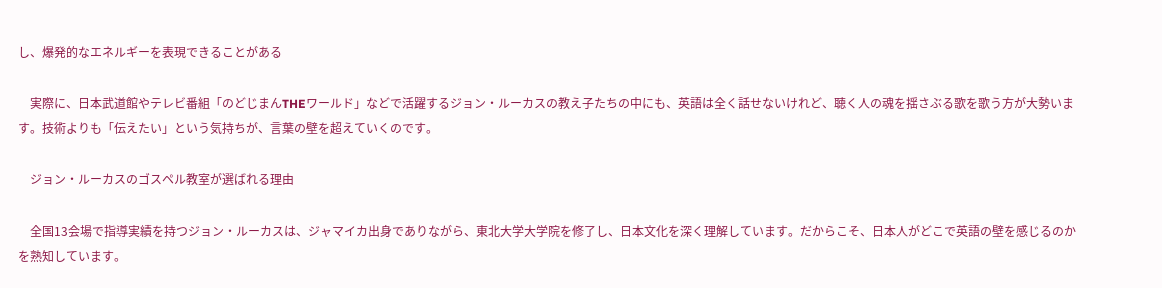し、爆発的なエネルギーを表現できることがある

    実際に、日本武道館やテレビ番組「のどじまんTHEワールド」などで活躍するジョン・ルーカスの教え子たちの中にも、英語は全く話せないけれど、聴く人の魂を揺さぶる歌を歌う方が大勢います。技術よりも「伝えたい」という気持ちが、言葉の壁を超えていくのです。

    ジョン・ルーカスのゴスペル教室が選ばれる理由

    全国13会場で指導実績を持つジョン・ルーカスは、ジャマイカ出身でありながら、東北大学大学院を修了し、日本文化を深く理解しています。だからこそ、日本人がどこで英語の壁を感じるのかを熟知しています。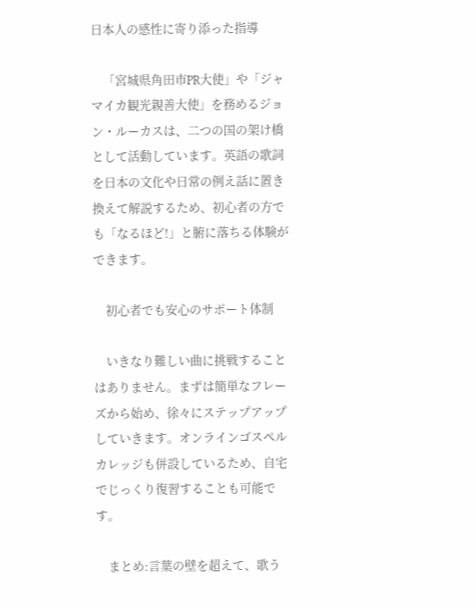日本人の感性に寄り添った指導

    「宮城県角田市PR大使」や「ジャマイカ観光親善大使」を務めるジョン・ルーカスは、二つの国の架け橋として活動しています。英語の歌詞を日本の文化や日常の例え話に置き換えて解説するため、初心者の方でも「なるほど!」と腑に落ちる体験ができます。

    初心者でも安心のサポート体制

    いきなり難しい曲に挑戦することはありません。まずは簡単なフレーズから始め、徐々にステップアップしていきます。オンラインゴスペルカレッジも併設しているため、自宅でじっくり復習することも可能です。

    まとめ:言葉の壁を超えて、歌う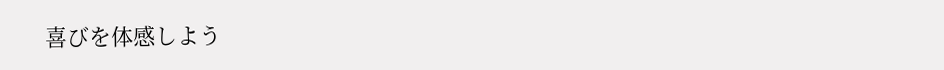喜びを体感しよう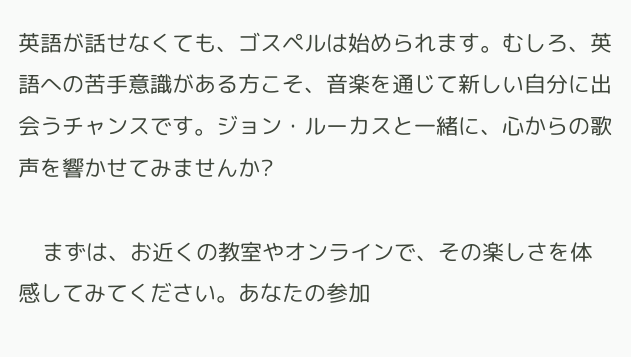英語が話せなくても、ゴスペルは始められます。むしろ、英語への苦手意識がある方こそ、音楽を通じて新しい自分に出会うチャンスです。ジョン・ルーカスと一緒に、心からの歌声を響かせてみませんか?

    まずは、お近くの教室やオンラインで、その楽しさを体感してみてください。あなたの参加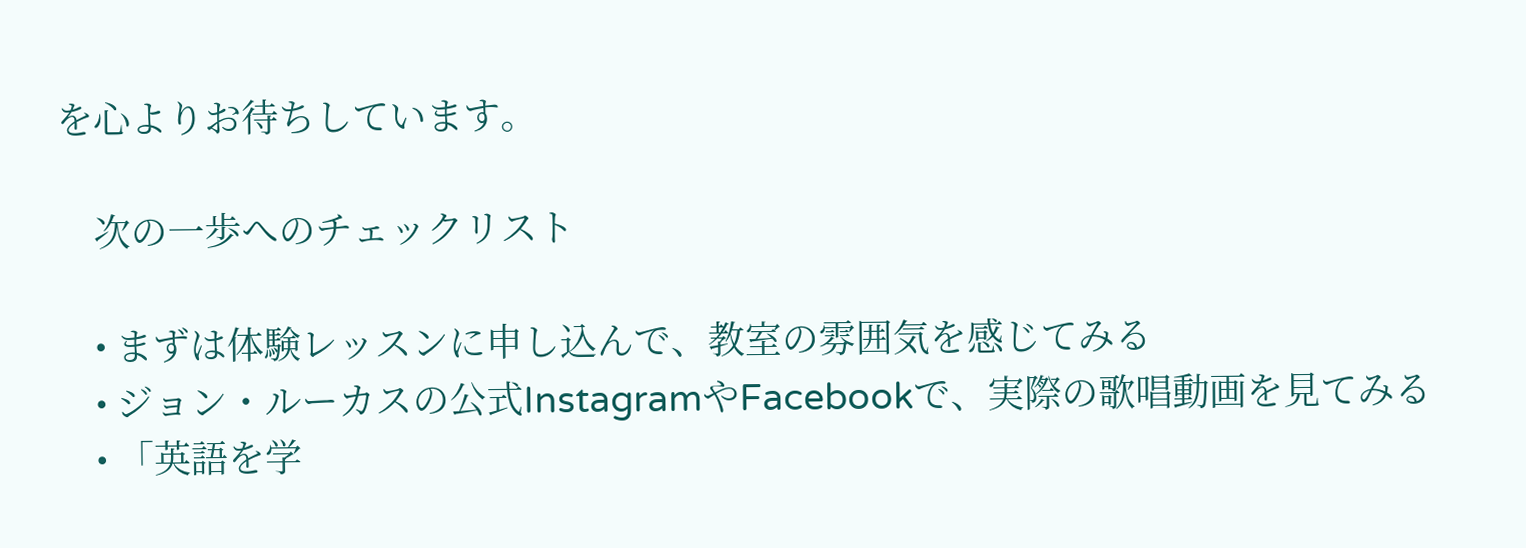を心よりお待ちしています。

    次の一歩へのチェックリスト

    • まずは体験レッスンに申し込んで、教室の雰囲気を感じてみる
    • ジョン・ルーカスの公式InstagramやFacebookで、実際の歌唱動画を見てみる
    • 「英語を学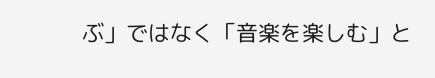ぶ」ではなく「音楽を楽しむ」と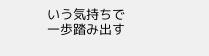いう気持ちで一歩踏み出す